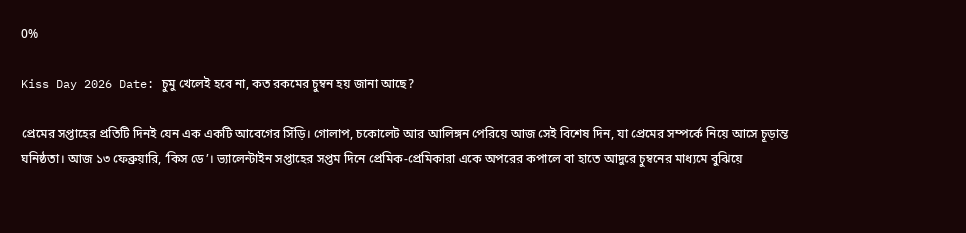0%

Kiss Day 2026 Date: চুমু খেলেই হবে না, কত রকমের চুম্বন হয় জানা আছে?

প্রেমের সপ্তাহের প্রতিটি দিনই যেন এক একটি আবেগের সিঁড়ি। গোলাপ, চকোলেট আর আলিঙ্গন পেরিয়ে আজ সেই বিশেষ দিন, যা প্রেমের সম্পর্কে নিয়ে আসে চূড়ান্ত ঘনিষ্ঠতা। আজ ১৩ ফেব্রুয়ারি, ‘কিস ডে’। ভ্যালেন্টাইন সপ্তাহের সপ্তম দিনে প্রেমিক-প্রেমিকারা একে অপরের কপালে বা হাতে আদুরে চুম্বনের মাধ্যমে বুঝিয়ে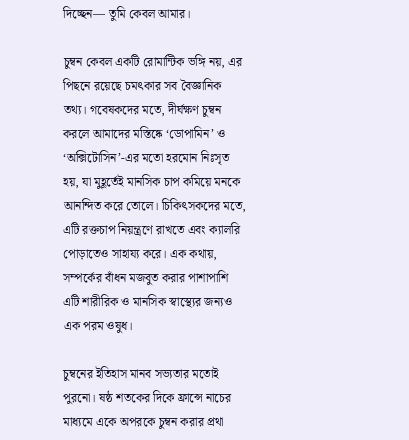দিচ্ছেন— তুমি কেবল আমার।

চুম্বন কেবল একটি রোমান্টিক ভঙ্গি নয়, এর পিছনে রয়েছে চমৎকার সব বৈজ্ঞানিক তথ্য। গবেষকদের মতে, দীর্ঘক্ষণ চুম্বন করলে আমাদের মস্তিষ্কে ‘ডোপামিন’ ও ‘অক্সিটোসিন’-এর মতো হরমোন নিঃসৃত হয়, যা মুহূর্তেই মানসিক চাপ কমিয়ে মনকে আনন্দিত করে তোলে। চিকিৎসকদের মতে, এটি রক্তচাপ নিয়ন্ত্রণে রাখতে এবং ক্যালরি পোড়াতেও সাহায্য করে। এক কথায়, সম্পর্কের বাঁধন মজবুত করার পাশাপাশি এটি শারীরিক ও মানসিক স্বাস্থ্যের জন্যও এক পরম ওষুধ।

চুম্বনের ইতিহাস মানব সভ্যতার মতোই পুরনো। ষষ্ঠ শতকের দিকে ফ্রান্সে নাচের মাধ্যমে একে অপরকে চুম্বন করার প্রথা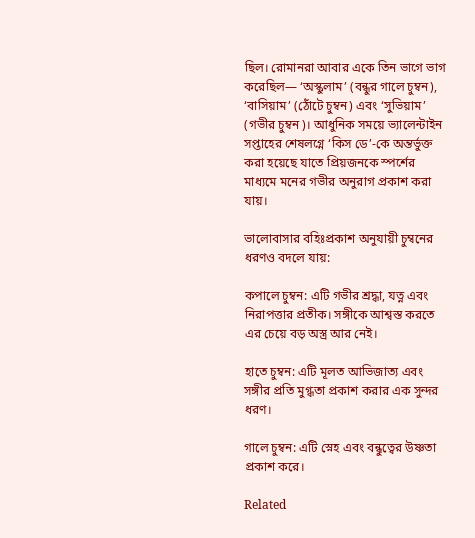ছিল। রোমানরা আবার একে তিন ভাগে ভাগ করেছিল— ‘অস্কুলাম’ (বন্ধুর গালে চুম্বন), ‘বাসিয়াম’ (ঠোঁটে চুম্বন) এবং ‘সুভিয়াম’ (গভীর চুম্বন)। আধুনিক সময়ে ভ্যালেন্টাইন সপ্তাহের শেষলগ্নে ‘কিস ডে’-কে অন্তর্ভুক্ত করা হয়েছে যাতে প্রিয়জনকে স্পর্শের মাধ্যমে মনের গভীর অনুরাগ প্রকাশ করা যায়।

ভালোবাসার বহিঃপ্রকাশ অনুযায়ী চুম্বনের ধরণও বদলে যায়:

কপালে চুম্বন: এটি গভীর শ্রদ্ধা, যত্ন এবং নিরাপত্তার প্রতীক। সঙ্গীকে আশ্বস্ত করতে এর চেয়ে বড় অস্ত্র আর নেই।

হাতে চুম্বন: এটি মূলত আভিজাত্য এবং সঙ্গীর প্রতি মুগ্ধতা প্রকাশ করার এক সুন্দর ধরণ।

গালে চুম্বন: এটি স্নেহ এবং বন্ধুত্বের উষ্ণতা প্রকাশ করে।

Related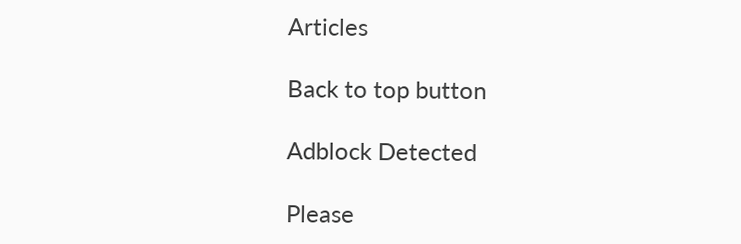Articles

Back to top button

Adblock Detected

Please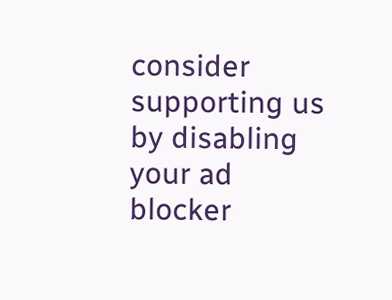consider supporting us by disabling your ad blocker